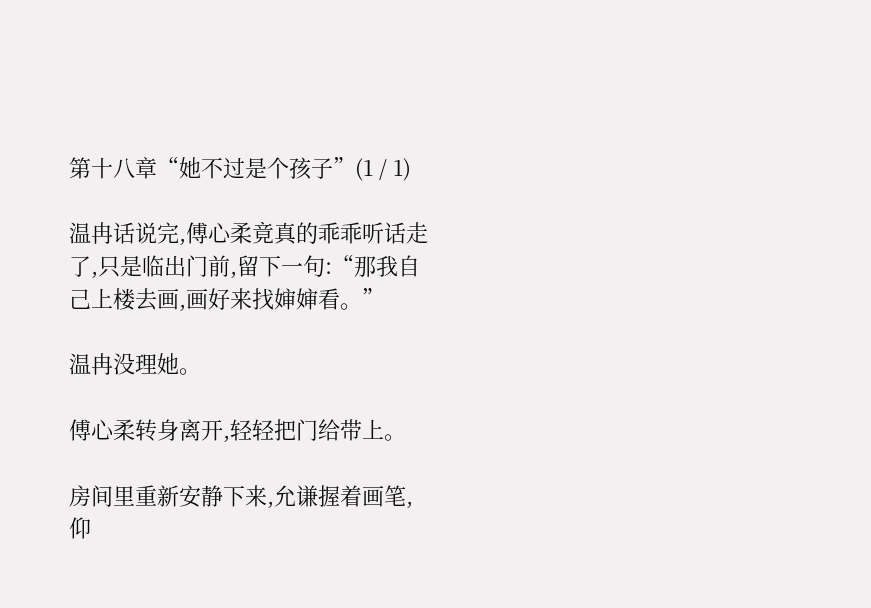第十八章“她不过是个孩子”(1 / 1)

温冉话说完,傅心柔竟真的乖乖听话走了,只是临出门前,留下一句:“那我自己上楼去画,画好来找婶婶看。”

温冉没理她。

傅心柔转身离开,轻轻把门给带上。

房间里重新安静下来,允谦握着画笔,仰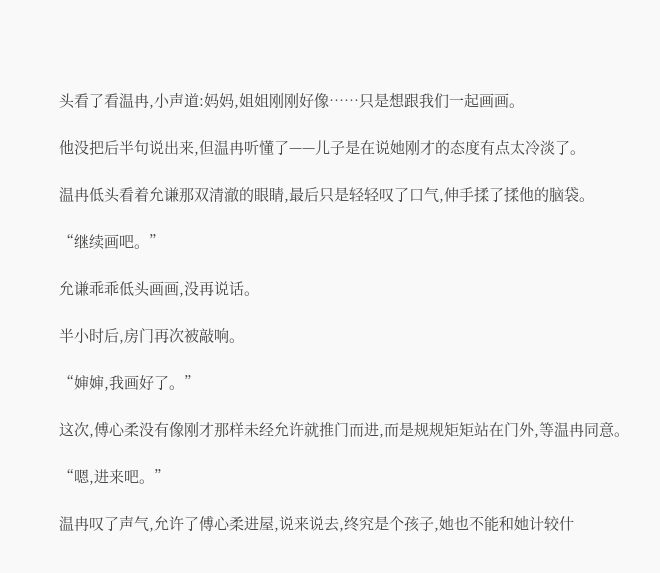头看了看温冉,小声道:妈妈,姐姐刚刚好像……只是想跟我们一起画画。

他没把后半句说出来,但温冉听懂了——儿子是在说她刚才的态度有点太冷淡了。

温冉低头看着允谦那双清澈的眼睛,最后只是轻轻叹了口气,伸手揉了揉他的脑袋。

“继续画吧。”

允谦乖乖低头画画,没再说话。

半小时后,房门再次被敲响。

“婶婶,我画好了。”

这次,傅心柔没有像刚才那样未经允许就推门而进,而是规规矩矩站在门外,等温冉同意。

“嗯,进来吧。”

温冉叹了声气,允许了傅心柔进屋,说来说去,终究是个孩子,她也不能和她计较什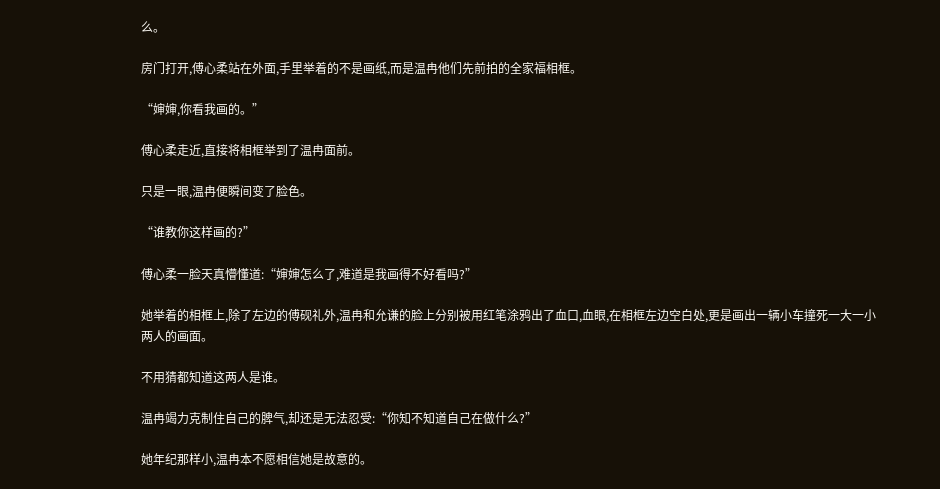么。

房门打开,傅心柔站在外面,手里举着的不是画纸,而是温冉他们先前拍的全家福相框。

“婶婶,你看我画的。”

傅心柔走近,直接将相框举到了温冉面前。

只是一眼,温冉便瞬间变了脸色。

“谁教你这样画的?”

傅心柔一脸天真懵懂道:“婶婶怎么了,难道是我画得不好看吗?”

她举着的相框上,除了左边的傅砚礼外,温冉和允谦的脸上分别被用红笔涂鸦出了血口,血眼,在相框左边空白处,更是画出一辆小车撞死一大一小两人的画面。

不用猜都知道这两人是谁。

温冉竭力克制住自己的脾气,却还是无法忍受:“你知不知道自己在做什么?”

她年纪那样小,温冉本不愿相信她是故意的。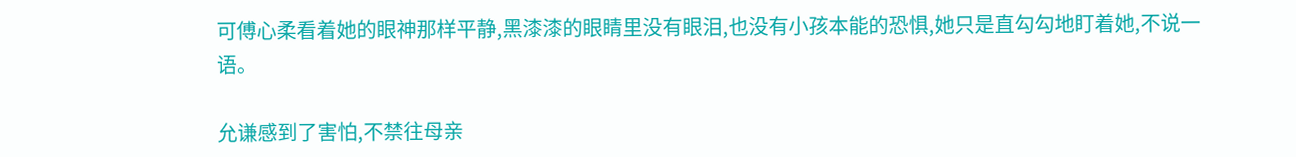可傅心柔看着她的眼神那样平静,黑漆漆的眼睛里没有眼泪,也没有小孩本能的恐惧,她只是直勾勾地盯着她,不说一语。

允谦感到了害怕,不禁往母亲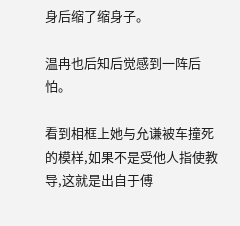身后缩了缩身子。

温冉也后知后觉感到一阵后怕。

看到相框上她与允谦被车撞死的模样,如果不是受他人指使教导,这就是出自于傅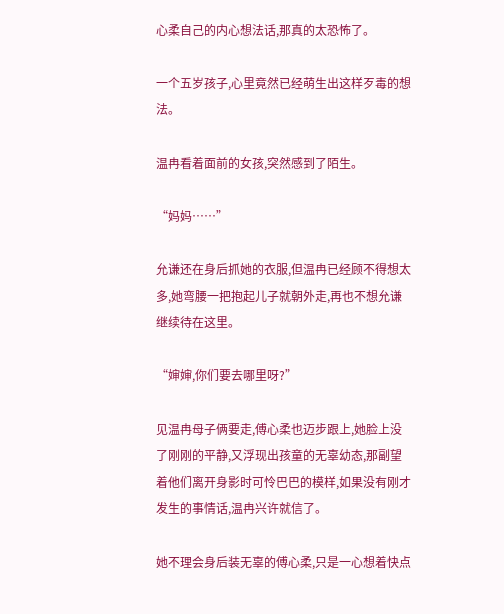心柔自己的内心想法话,那真的太恐怖了。

一个五岁孩子,心里竟然已经萌生出这样歹毒的想法。

温冉看着面前的女孩,突然感到了陌生。

“妈妈……”

允谦还在身后抓她的衣服,但温冉已经顾不得想太多,她弯腰一把抱起儿子就朝外走,再也不想允谦继续待在这里。

“婶婶,你们要去哪里呀?”

见温冉母子俩要走,傅心柔也迈步跟上,她脸上没了刚刚的平静,又浮现出孩童的无辜幼态,那副望着他们离开身影时可怜巴巴的模样,如果没有刚才发生的事情话,温冉兴许就信了。

她不理会身后装无辜的傅心柔,只是一心想着快点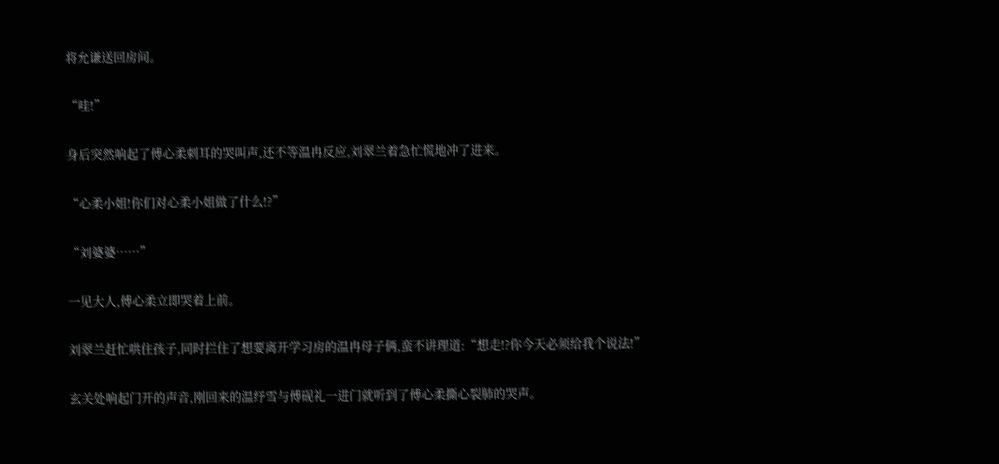将允谦送回房间。

“哇!”

身后突然响起了傅心柔刺耳的哭叫声,还不等温冉反应,刘翠兰着急忙慌地冲了进来。

“心柔小姐!你们对心柔小姐做了什么!?”

“刘婆婆……”

一见大人,傅心柔立即哭着上前。

刘翠兰赶忙哄住孩子,同时拦住了想要离开学习房的温冉母子俩,蛮不讲理道:“想走!?你今天必须给我个说法!”

玄关处响起门开的声音,刚回来的温纾雪与傅砚礼一进门就听到了傅心柔撕心裂肺的哭声。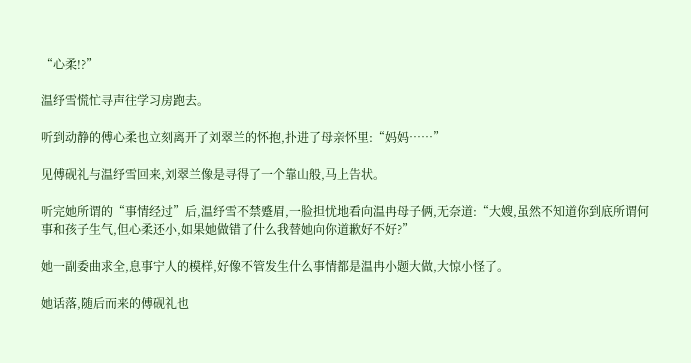“心柔!?”

温纾雪慌忙寻声往学习房跑去。

听到动静的傅心柔也立刻离开了刘翠兰的怀抱,扑进了母亲怀里:“妈妈……”

见傅砚礼与温纾雪回来,刘翠兰像是寻得了一个靠山般,马上告状。

听完她所谓的“事情经过”后,温纾雪不禁蹙眉,一脸担忧地看向温冉母子俩,无奈道:“大嫂,虽然不知道你到底所谓何事和孩子生气,但心柔还小,如果她做错了什么我替她向你道歉好不好?”

她一副委曲求全,息事宁人的模样,好像不管发生什么事情都是温冉小题大做,大惊小怪了。

她话落,随后而来的傅砚礼也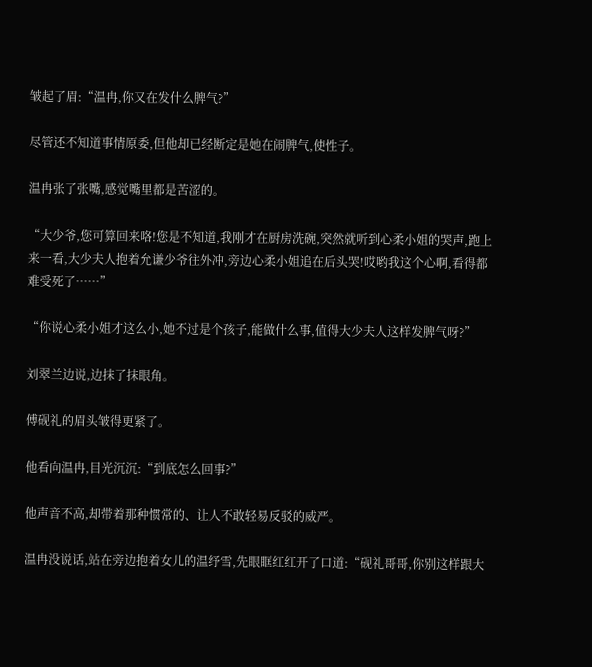皱起了眉:“温冉,你又在发什么脾气?”

尽管还不知道事情原委,但他却已经断定是她在闹脾气,使性子。

温冉张了张嘴,感觉嘴里都是苦涩的。

“大少爷,您可算回来咯!您是不知道,我刚才在厨房洗碗,突然就听到心柔小姐的哭声,跑上来一看,大少夫人抱着允谦少爷往外冲,旁边心柔小姐追在后头哭!哎哟我这个心啊,看得都难受死了……”

“你说心柔小姐才这么小,她不过是个孩子,能做什么事,值得大少夫人这样发脾气呀?”

刘翠兰边说,边抹了抹眼角。

傅砚礼的眉头皱得更紧了。

他看向温冉,目光沉沉:“到底怎么回事?”

他声音不高,却带着那种惯常的、让人不敢轻易反驳的威严。

温冉没说话,站在旁边抱着女儿的温纾雪,先眼眶红红开了口道:“砚礼哥哥,你别这样跟大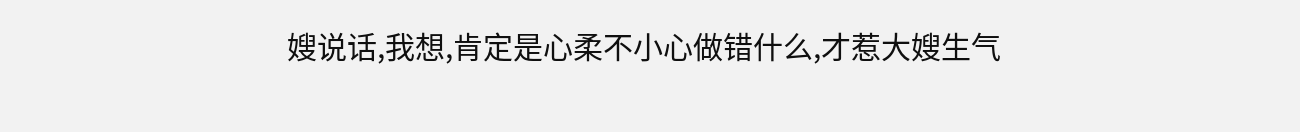嫂说话,我想,肯定是心柔不小心做错什么,才惹大嫂生气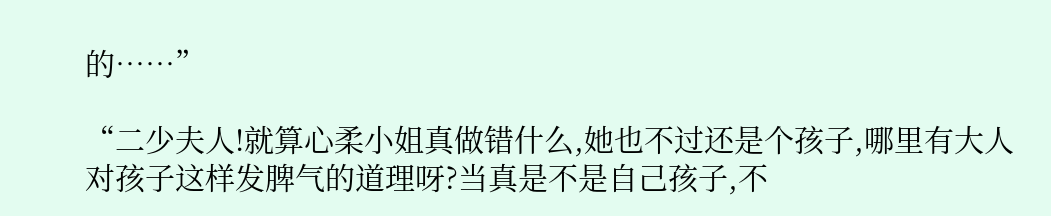的……”

“二少夫人!就算心柔小姐真做错什么,她也不过还是个孩子,哪里有大人对孩子这样发脾气的道理呀?当真是不是自己孩子,不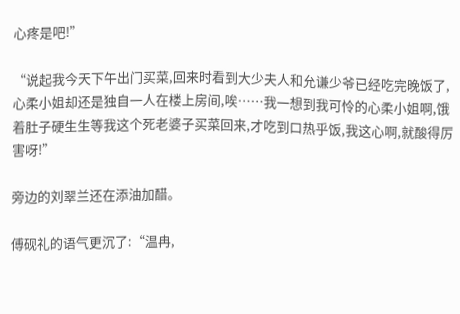心疼是吧!”

“说起我今天下午出门买菜,回来时看到大少夫人和允谦少爷已经吃完晚饭了,心柔小姐却还是独自一人在楼上房间,唉……我一想到我可怜的心柔小姐啊,饿着肚子硬生生等我这个死老婆子买菜回来,才吃到口热乎饭,我这心啊,就酸得厉害呀!”

旁边的刘翠兰还在添油加醋。

傅砚礼的语气更沉了:“温冉,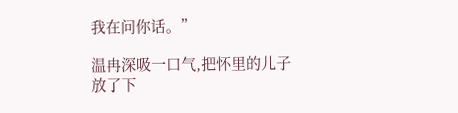我在问你话。”

温冉深吸一口气,把怀里的儿子放了下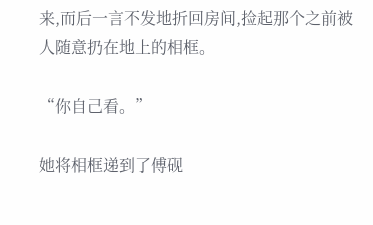来,而后一言不发地折回房间,捡起那个之前被人随意扔在地上的相框。

“你自己看。”

她将相框递到了傅砚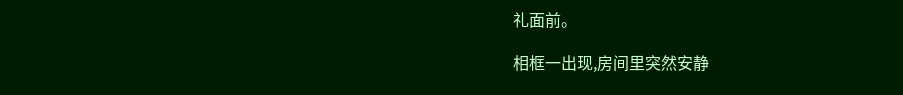礼面前。

相框一出现,房间里突然安静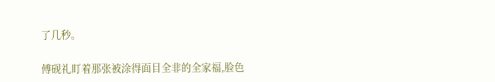了几秒。

傅砚礼盯着那张被涂得面目全非的全家福,脸色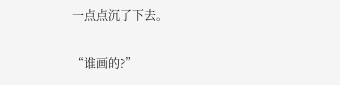一点点沉了下去。

“谁画的?”